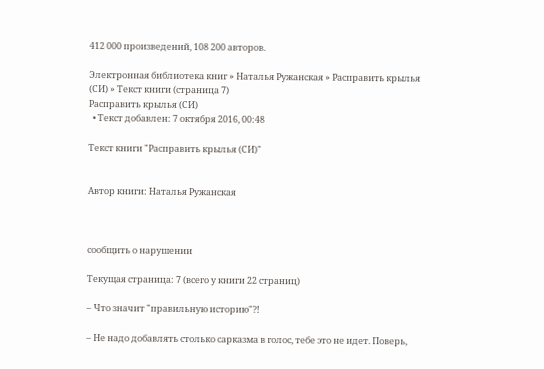412 000 произведений, 108 200 авторов.

Электронная библиотека книг » Наталья Ружанская » Расправить крылья (СИ) » Текст книги (страница 7)
Расправить крылья (СИ)
  • Текст добавлен: 7 октября 2016, 00:48

Текст книги "Расправить крылья (СИ)"


Автор книги: Наталья Ружанская



сообщить о нарушении

Текущая страница: 7 (всего у книги 22 страниц)

– Что значит "правильную историю"?!

– Не надо добавлять столько сарказма в голос, тебе это не идет. Поверь,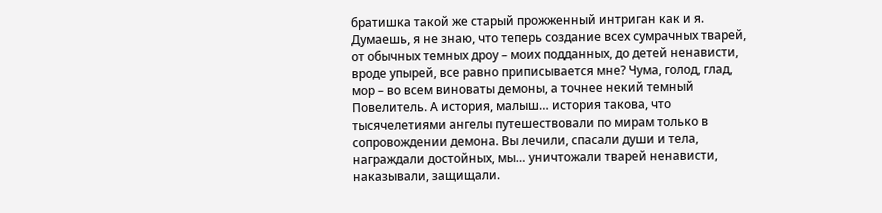братишка такой же старый прожженный интриган как и я. Думаешь, я не знаю, что теперь создание всех сумрачных тварей, от обычных темных дроу – моих подданных, до детей ненависти, вроде упырей, все равно приписывается мне? Чума, голод, глад, мор – во всем виноваты демоны, а точнее некий темный Повелитель. А история, малыш… история такова, что тысячелетиями ангелы путешествовали по мирам только в сопровождении демона. Вы лечили, спасали души и тела, награждали достойных, мы… уничтожали тварей ненависти, наказывали, защищали.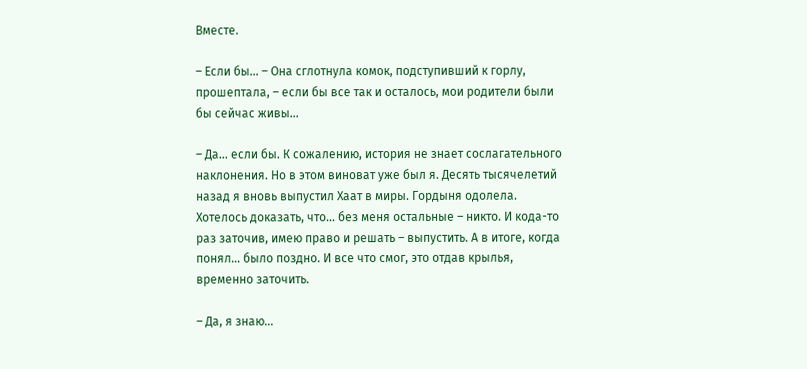Вместе.

– Если бы… – Она сглотнула комок, подступивший к горлу, прошептала, – если бы все так и осталось, мои родители были бы сейчас живы…

– Да… если бы. К сожалению, история не знает сослагательного наклонения. Но в этом виноват уже был я. Десять тысячелетий назад я вновь выпустил Хаат в миры. Гордыня одолела. Хотелось доказать, что… без меня остальные – никто. И кода-то раз заточив, имею право и решать – выпустить. А в итоге, когда понял… было поздно. И все что смог, это отдав крылья, временно заточить.

– Да, я знаю…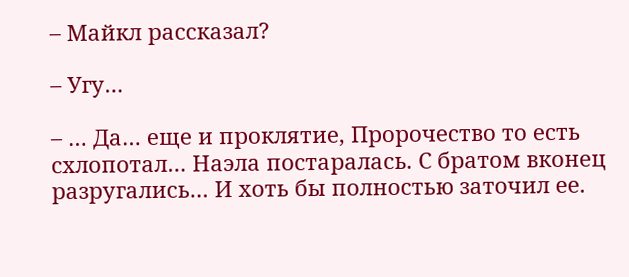– Майкл рассказал?

– Угу…

– … Да… еще и проклятие, Пророчество то есть схлопотал… Наэла постаралась. С братом вконец разругались… И хоть бы полностью заточил ее.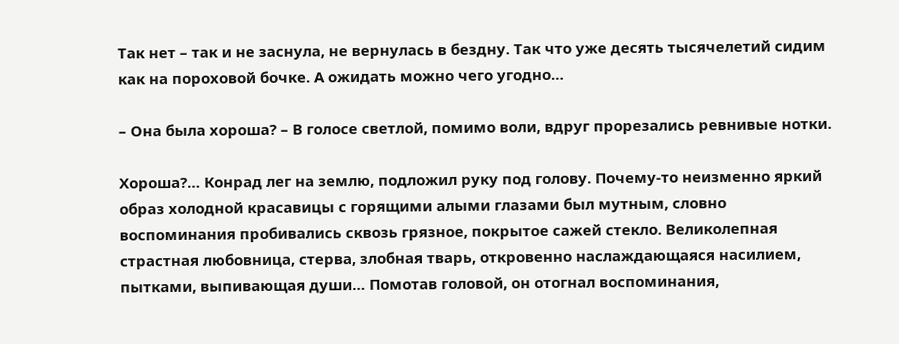Так нет – так и не заснула, не вернулась в бездну. Так что уже десять тысячелетий сидим как на пороховой бочке. А ожидать можно чего угодно…

– Она была хороша? – В голосе светлой, помимо воли, вдруг прорезались ревнивые нотки.

Хороша?… Конрад лег на землю, подложил руку под голову. Почему-то неизменно яркий образ холодной красавицы с горящими алыми глазами был мутным, словно воспоминания пробивались сквозь грязное, покрытое сажей стекло. Великолепная страстная любовница, стерва, злобная тварь, откровенно наслаждающаяся насилием, пытками, выпивающая души… Помотав головой, он отогнал воспоминания,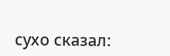сухо сказал: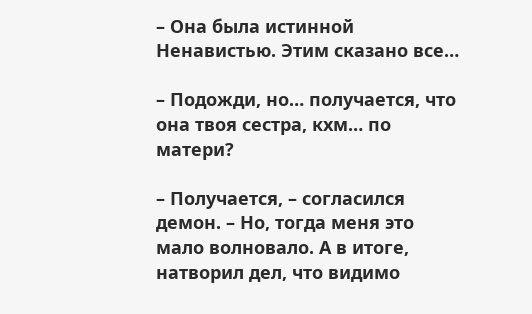– Она была истинной Ненавистью. Этим сказано все…

– Подожди, но… получается, что она твоя сестра, кхм… по матери?

– Получается, – согласился демон. – Но, тогда меня это мало волновало. А в итоге, натворил дел, что видимо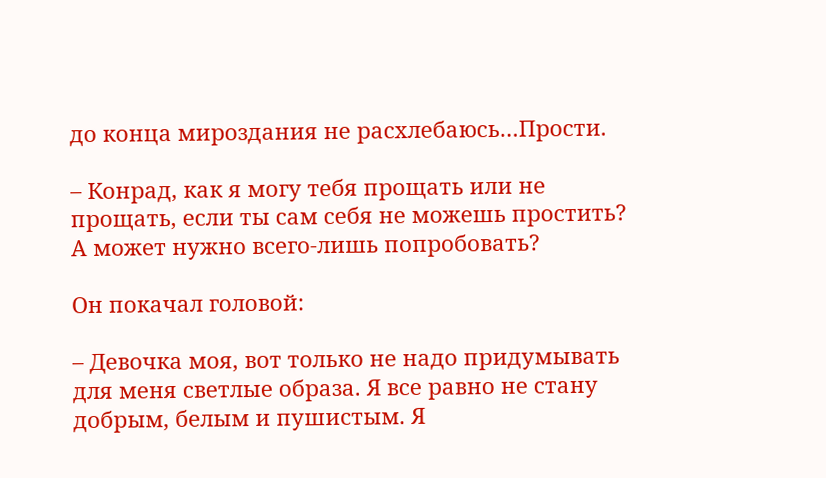до конца мироздания не расхлебаюсь…Прости.

– Конрад, как я могу тебя прощать или не прощать, если ты сам себя не можешь простить? А может нужно всего-лишь попробовать?

Он покачал головой:

– Девочка моя, вот только не надо придумывать для меня светлые образа. Я все равно не стану добрым, белым и пушистым. Я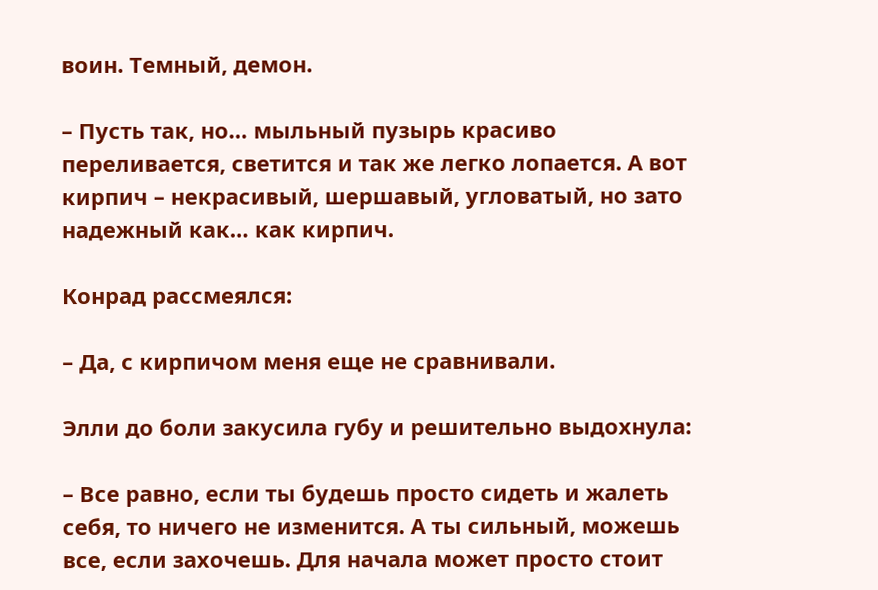воин. Темный, демон.

– Пусть так, но… мыльный пузырь красиво переливается, светится и так же легко лопается. А вот кирпич – некрасивый, шершавый, угловатый, но зато надежный как… как кирпич.

Конрад рассмеялся:

– Да, с кирпичом меня еще не сравнивали.

Элли до боли закусила губу и решительно выдохнула:

– Все равно, если ты будешь просто сидеть и жалеть себя, то ничего не изменится. А ты сильный, можешь все, если захочешь. Для начала может просто стоит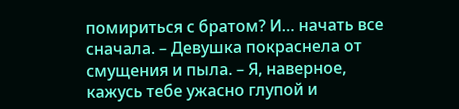помириться с братом? И… начать все сначала. – Девушка покраснела от смущения и пыла. – Я, наверное, кажусь тебе ужасно глупой и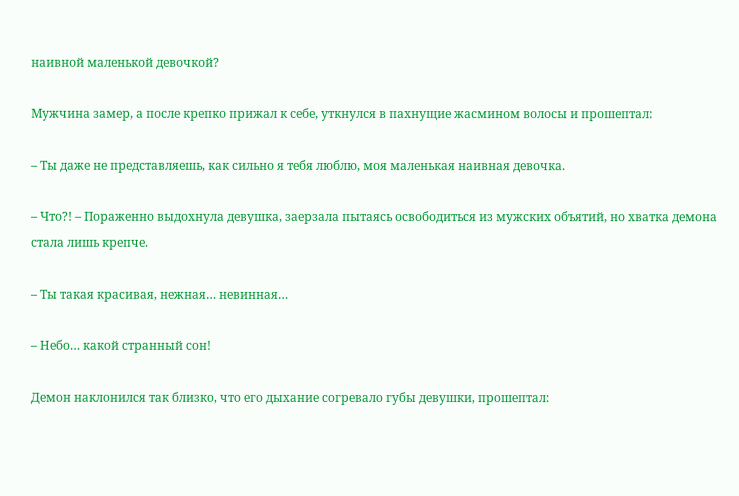наивной маленькой девочкой?

Мужчина замер, а после крепко прижал к себе, уткнулся в пахнущие жасмином волосы и прошептал:

– Ты даже не представляешь, как сильно я тебя люблю, моя маленькая наивная девочка.

– Что?! – Пораженно выдохнула девушка, заерзала пытаясь освободиться из мужских объятий, но хватка демона стала лишь крепче.

– Ты такая красивая, нежная… невинная…

– Небо… какой странный сон!

Демон наклонился так близко, что его дыхание согревало губы девушки, прошептал: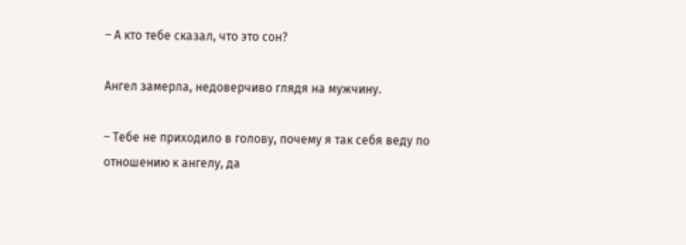– А кто тебе сказал, что это сон?

Ангел замерла, недоверчиво глядя на мужчину.

– Тебе не приходило в голову, почему я так себя веду по отношению к ангелу, да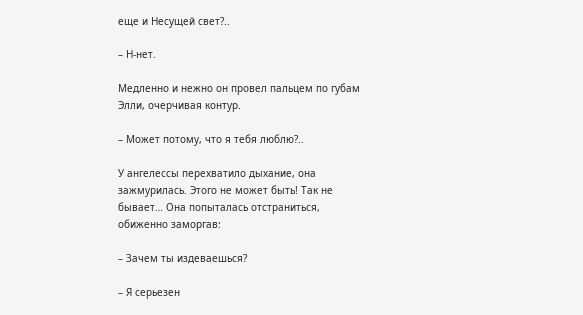еще и Несущей свет?..

– Н-нет.

Медленно и нежно он провел пальцем по губам Элли, очерчивая контур.

– Может потому, что я тебя люблю?..

У ангелессы перехватило дыхание, она зажмурилась. Этого не может быть! Так не бывает… Она попыталась отстраниться, обиженно заморгав:

– Зачем ты издеваешься?

– Я серьезен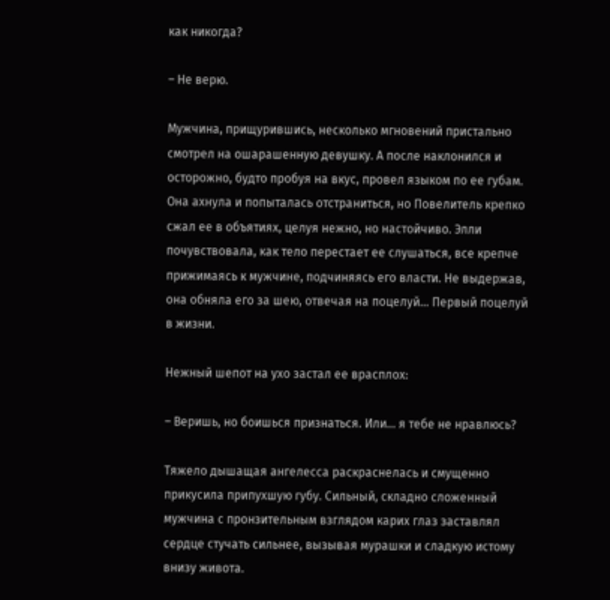как никогда?

– Не верю.

Мужчина, прищурившись, несколько мгновений пристально смотрел на ошарашенную девушку. А после наклонился и осторожно, будто пробуя на вкус, провел языком по ее губам. Она ахнула и попыталась отстраниться, но Повелитель крепко сжал ее в объятиях, целуя нежно, но настойчиво. Элли почувствовала, как тело перестает ее слушаться, все крепче прижимаясь к мужчине, подчиняясь его власти. Не выдержав, она обняла его за шею, отвечая на поцелуй… Первый поцелуй в жизни.

Нежный шепот на ухо застал ее врасплох:

– Веришь, но боишься признаться. Или… я тебе не нравлюсь?

Тяжело дышащая ангелесса раскраснелась и смущенно прикусила припухшую губу. Сильный, складно сложенный мужчина с пронзительным взглядом карих глаз заставлял сердце стучать сильнее, вызывая мурашки и сладкую истому внизу живота.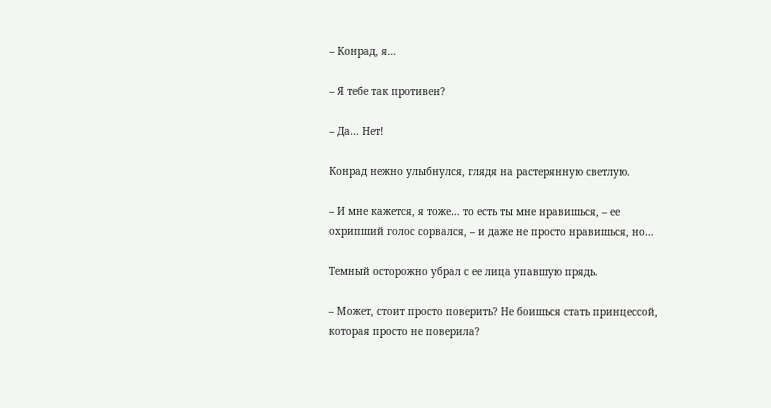– Конрад, я…

– Я тебе так противен?

– Да… Нет!

Конрад нежно улыбнулся, глядя на растерянную светлую.

– И мне кажется, я тоже… то есть ты мне нравишься, – ее охрипший голос сорвался, – и даже не просто нравишься, но…

Темный осторожно убрал с ее лица упавшую прядь.

– Может, стоит просто поверить? Не боишься стать принцессой, которая просто не поверила?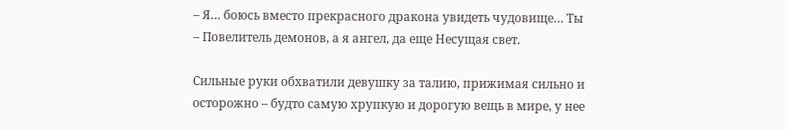– Я… боюсь вместо прекрасного дракона увидеть чудовище… Ты – Повелитель демонов, а я ангел, да еще Несущая свет.

Сильные руки обхватили девушку за талию, прижимая сильно и осторожно – будто самую хрупкую и дорогую вещь в мире, у нее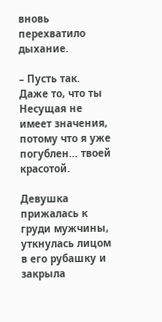вновь перехватило дыхание.

– Пусть так. Даже то, что ты Несущая не имеет значения, потому что я уже погублен… твоей красотой.

Девушка прижалась к груди мужчины, уткнулась лицом в его рубашку и закрыла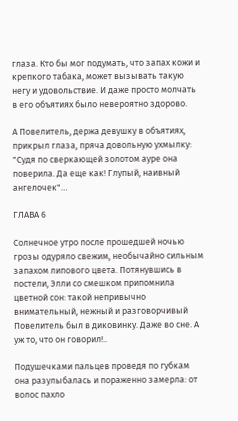глаза. Кто бы мог подумать, что запах кожи и крепкого табака, может вызывать такую негу и удовольствие. И даже просто молчать в его объятиях было невероятно здорово.

А Повелитель, держа девушку в объятиях, прикрыл глаза, пряча довольную ухмылку: "Судя по сверкающей золотом ауре она поверила. Да еще как! Глупый, наивный ангелочек"…

ГЛАВА 6

Солнечное утро после прошедшей ночью грозы одуряло свежим, необычайно сильным запахом липового цвета. Потянувшись в постели, Элли со смешком припомнила цветной сон: такой непривычно внимательный, нежный и разговорчивый Повелитель был в диковинку. Даже во сне. А уж то, что он говорил!..

Подушечками пальцев проведя по губкам она разулыбалась и пораженно замерла: от волос пахло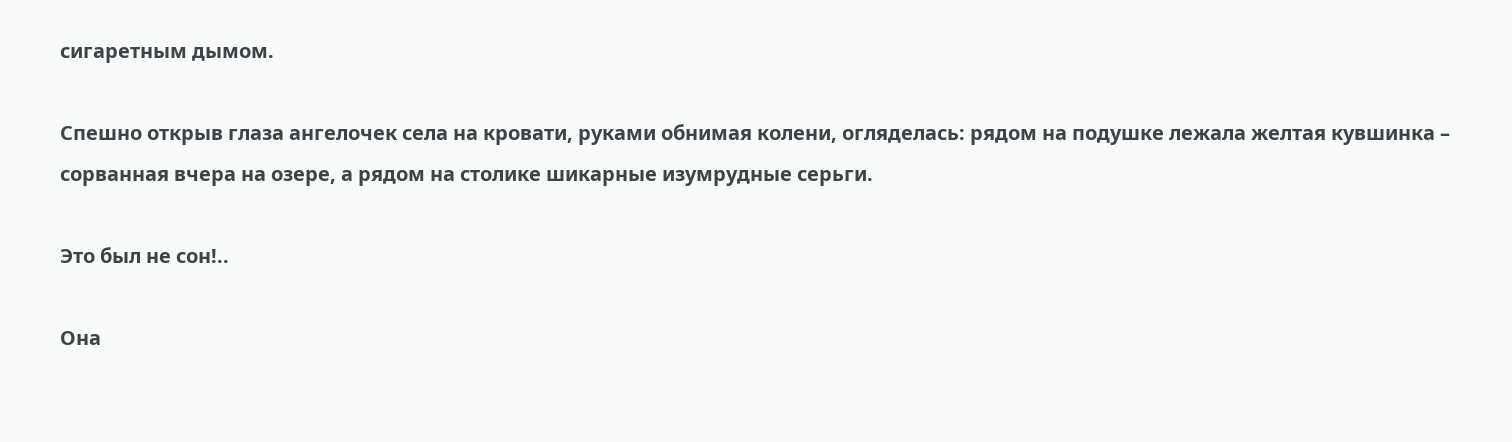сигаретным дымом.

Спешно открыв глаза ангелочек села на кровати, руками обнимая колени, огляделась: рядом на подушке лежала желтая кувшинка – сорванная вчера на озере, а рядом на столике шикарные изумрудные серьги.

Это был не сон!..

Она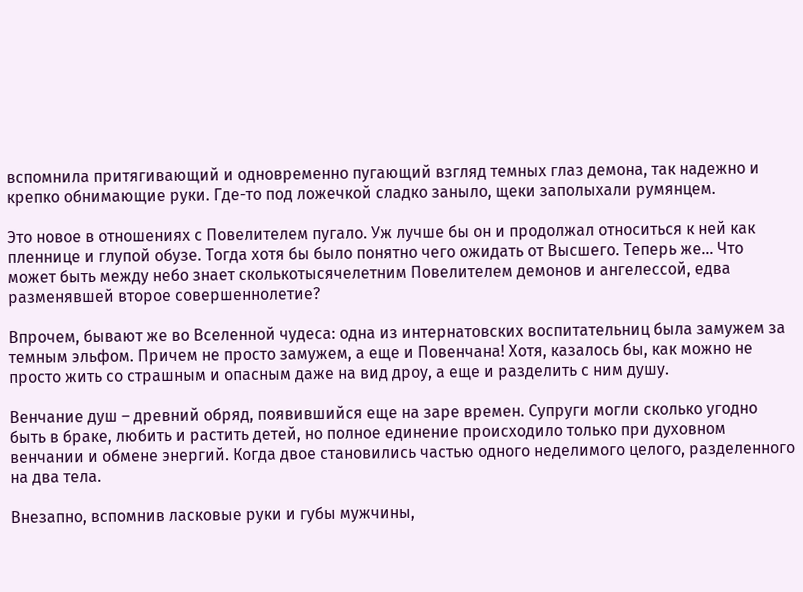вспомнила притягивающий и одновременно пугающий взгляд темных глаз демона, так надежно и крепко обнимающие руки. Где-то под ложечкой сладко заныло, щеки заполыхали румянцем.

Это новое в отношениях с Повелителем пугало. Уж лучше бы он и продолжал относиться к ней как пленнице и глупой обузе. Тогда хотя бы было понятно чего ожидать от Высшего. Теперь же… Что может быть между небо знает сколькотысячелетним Повелителем демонов и ангелессой, едва разменявшей второе совершеннолетие?

Впрочем, бывают же во Вселенной чудеса: одна из интернатовских воспитательниц была замужем за темным эльфом. Причем не просто замужем, а еще и Повенчана! Хотя, казалось бы, как можно не просто жить со страшным и опасным даже на вид дроу, а еще и разделить с ним душу.

Венчание душ – древний обряд, появившийся еще на заре времен. Супруги могли сколько угодно быть в браке, любить и растить детей, но полное единение происходило только при духовном венчании и обмене энергий. Когда двое становились частью одного неделимого целого, разделенного на два тела.

Внезапно, вспомнив ласковые руки и губы мужчины,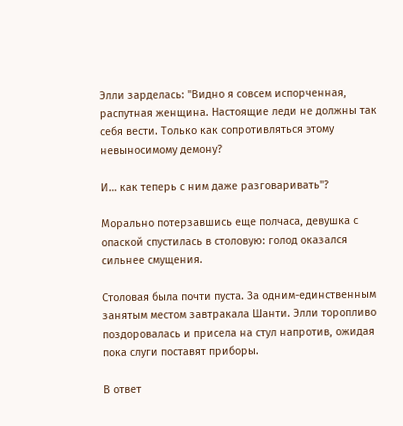Элли зарделась: "Видно я совсем испорченная, распутная женщина. Настоящие леди не должны так себя вести. Только как сопротивляться этому невыносимому демону?

И… как теперь с ним даже разговаривать"?

Морально потерзавшись еще полчаса, девушка с опаской спустилась в столовую: голод оказался сильнее смущения.

Столовая была почти пуста. За одним-единственным занятым местом завтракала Шанти. Элли торопливо поздоровалась и присела на стул напротив, ожидая пока слуги поставят приборы.

В ответ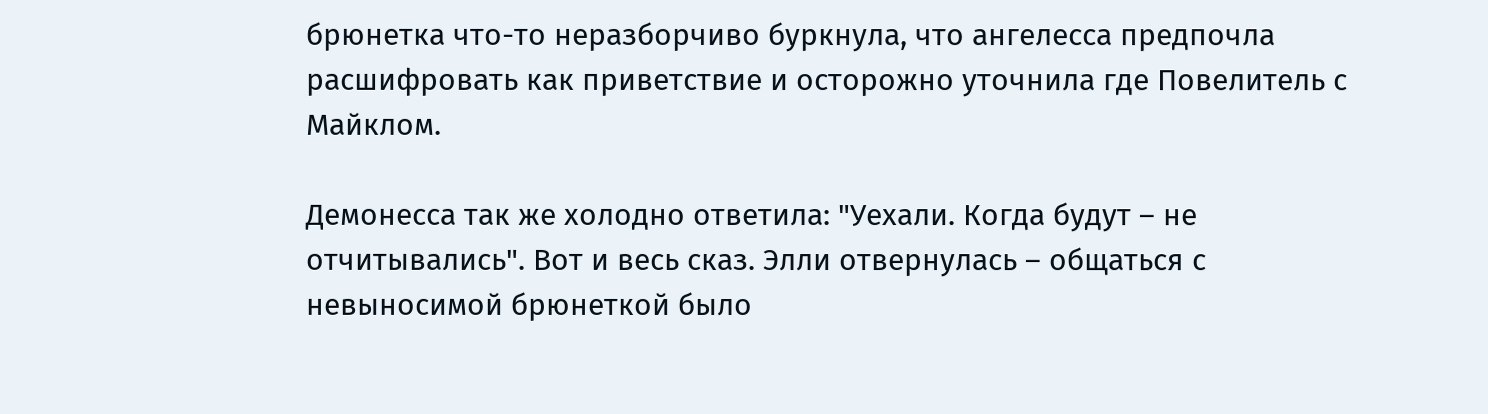брюнетка что-то неразборчиво буркнула, что ангелесса предпочла расшифровать как приветствие и осторожно уточнила где Повелитель с Майклом.

Демонесса так же холодно ответила: "Уехали. Когда будут – не отчитывались". Вот и весь сказ. Элли отвернулась – общаться с невыносимой брюнеткой было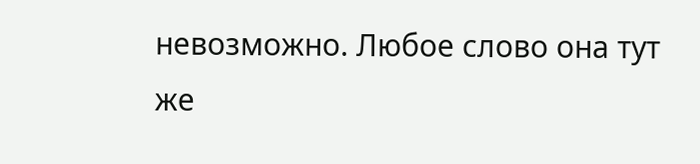невозможно. Любое слово она тут же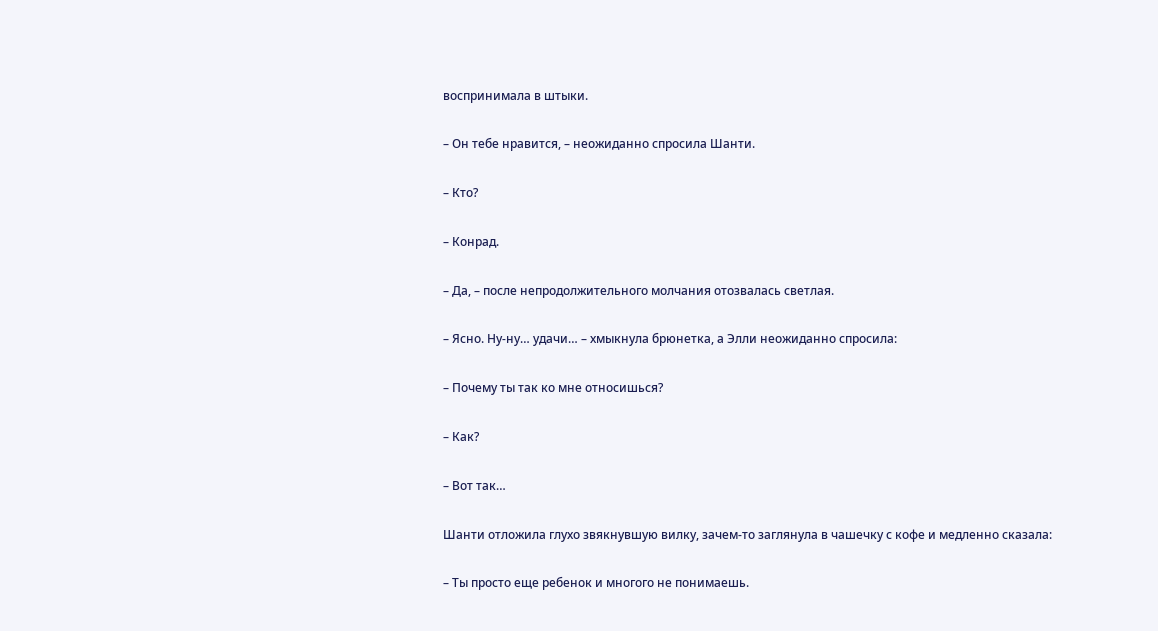воспринимала в штыки.

– Он тебе нравится, – неожиданно спросила Шанти.

– Кто?

– Конрад.

– Да, – после непродолжительного молчания отозвалась светлая.

– Ясно. Ну-ну… удачи… – хмыкнула брюнетка, а Элли неожиданно спросила:

– Почему ты так ко мне относишься?

– Как?

– Вот так…

Шанти отложила глухо звякнувшую вилку, зачем-то заглянула в чашечку с кофе и медленно сказала:

– Ты просто еще ребенок и многого не понимаешь.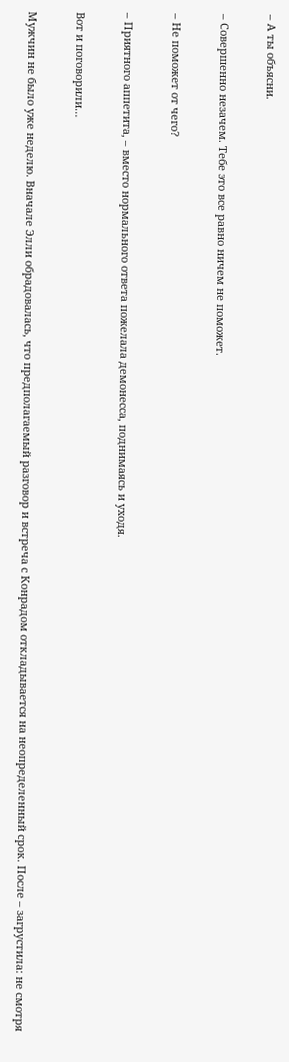– А ты объясни.

– Совершенно незачем. Тебе это все равно ничем не поможет.

– Не поможет от чего?

– Приятного аппетита, – вместо нормального ответа пожелала демонесса, поднимаясь и уходя.

Вот и поговорили…

Мужчин не было уже неделю. Вначале Элли обрадовалась, что предполагаемый разговор и встреча с Конрадом откладывается на неопределенный срок. После – загрустила: не смотря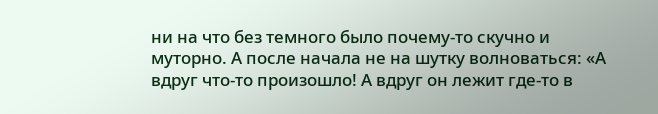ни на что без темного было почему-то скучно и муторно. А после начала не на шутку волноваться: «А вдруг что-то произошло! А вдруг он лежит где-то в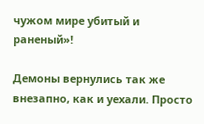чужом мире убитый и раненый»!

Демоны вернулись так же внезапно, как и уехали. Просто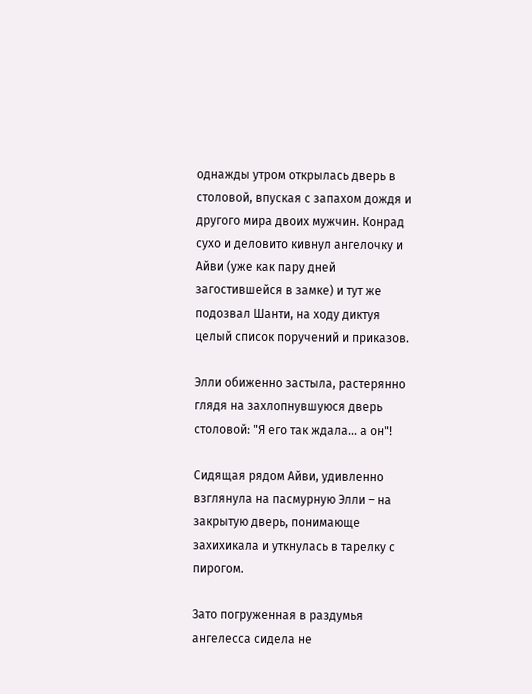однажды утром открылась дверь в столовой, впуская с запахом дождя и другого мира двоих мужчин. Конрад сухо и деловито кивнул ангелочку и Айви (уже как пару дней загостившейся в замке) и тут же подозвал Шанти, на ходу диктуя целый список поручений и приказов.

Элли обиженно застыла, растерянно глядя на захлопнувшуюся дверь столовой: "Я его так ждала… а он"!

Сидящая рядом Айви, удивленно взглянула на пасмурную Элли – на закрытую дверь, понимающе захихикала и уткнулась в тарелку с пирогом.

Зато погруженная в раздумья ангелесса сидела не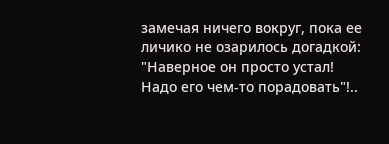замечая ничего вокруг, пока ее личико не озарилось догадкой: "Наверное он просто устал! Надо его чем-то порадовать"!..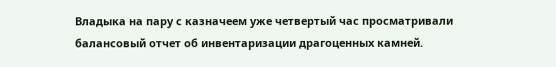Владыка на пару с казначеем уже четвертый час просматривали балансовый отчет об инвентаризации драгоценных камней.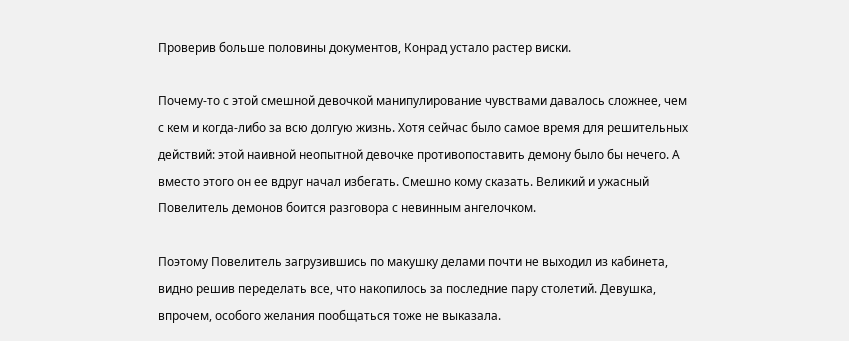Проверив больше половины документов, Конрад устало растер виски.

Почему-то с этой смешной девочкой манипулирование чувствами давалось сложнее, чем с кем и когда-либо за всю долгую жизнь. Хотя сейчас было самое время для решительных действий: этой наивной неопытной девочке противопоставить демону было бы нечего. А вместо этого он ее вдруг начал избегать. Смешно кому сказать. Великий и ужасный Повелитель демонов боится разговора с невинным ангелочком.

Поэтому Повелитель загрузившись по макушку делами почти не выходил из кабинета, видно решив переделать все, что накопилось за последние пару столетий. Девушка, впрочем, особого желания пообщаться тоже не выказала.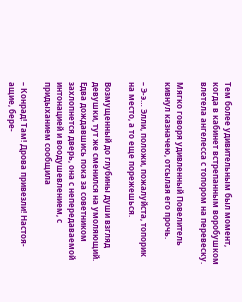Тем более удивительным был момент, когда в кабинет встрепанным воробушком влетела ангелесса с топором на перевеску.

Мягко говоря удивленный Повелитель кивнул казначею, отсылая его прочь.

– Э-э… Элли, положи, пожалуйста, топорик на место, а то еще порежешься.

Возмущенный до глубины души взгляд девушки, тут же сменился на умоляющий. Едва дождавшись пока за советником захлопнется дверь, она с непередаваемой интонацией и воодушевлением, с придыханием сообщила

– Конрад! Там! Дрова привезли! Настоя-ащие, бере-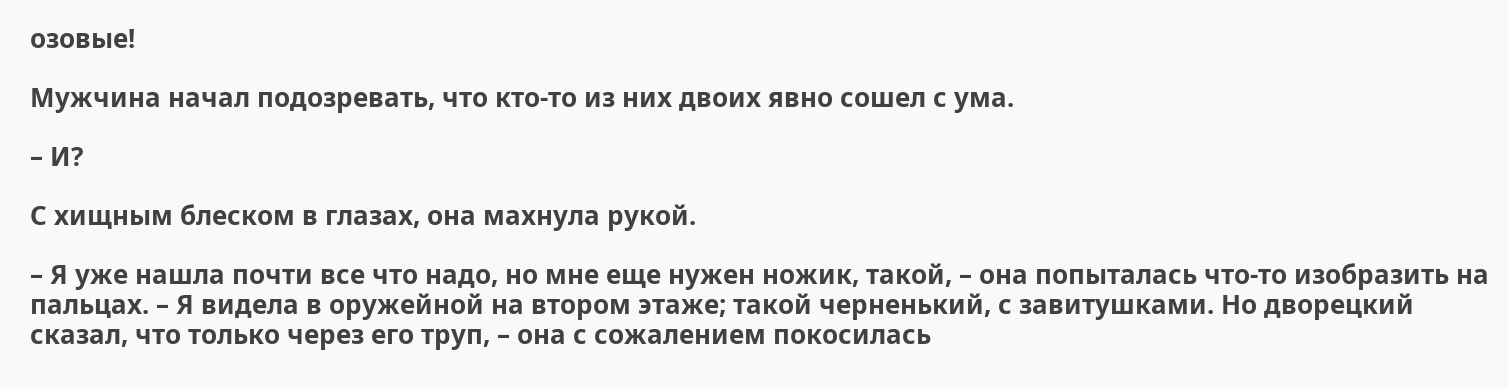озовые!

Мужчина начал подозревать, что кто-то из них двоих явно сошел с ума.

– И?

С хищным блеском в глазах, она махнула рукой.

– Я уже нашла почти все что надо, но мне еще нужен ножик, такой, – она попыталась что-то изобразить на пальцах. – Я видела в оружейной на втором этаже; такой черненький, с завитушками. Но дворецкий сказал, что только через его труп, – она с сожалением покосилась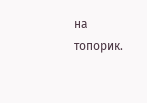на топорик.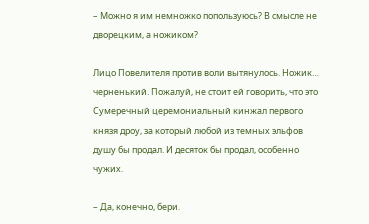– Можно я им немножко попользуюсь? В смысле не дворецким, а ножиком?

Лицо Повелителя против воли вытянулось. Ножик… черненький. Пожалуй, не стоит ей говорить, что это Сумеречный церемониальный кинжал первого князя дроу, за который любой из темных эльфов душу бы продал. И десяток бы продал, особенно чужих.

– Да, конечно, бери.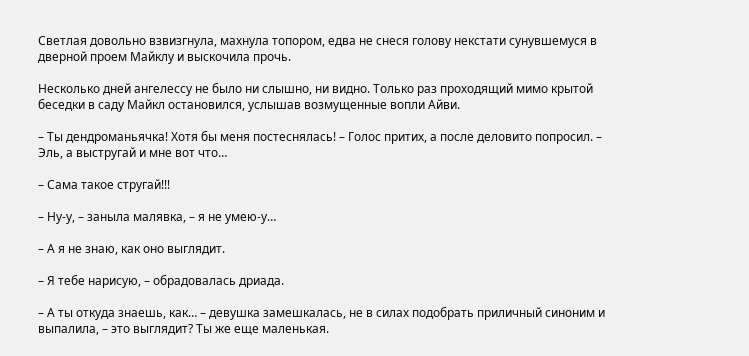Светлая довольно взвизгнула, махнула топором, едва не снеся голову некстати сунувшемуся в дверной проем Майклу и выскочила прочь.

Несколько дней ангелессу не было ни слышно, ни видно. Только раз проходящий мимо крытой беседки в саду Майкл остановился, услышав возмущенные вопли Айви.

– Ты дендроманьячка! Хотя бы меня постеснялась! – Голос притих, а после деловито попросил. – Эль, а выстругай и мне вот что…

– Сама такое стругай!!!

– Ну-у, – заныла малявка, – я не умею-у…

– А я не знаю, как оно выглядит.

– Я тебе нарисую, – обрадовалась дриада.

– А ты откуда знаешь, как… – девушка замешкалась, не в силах подобрать приличный синоним и выпалила, – это выглядит? Ты же еще маленькая.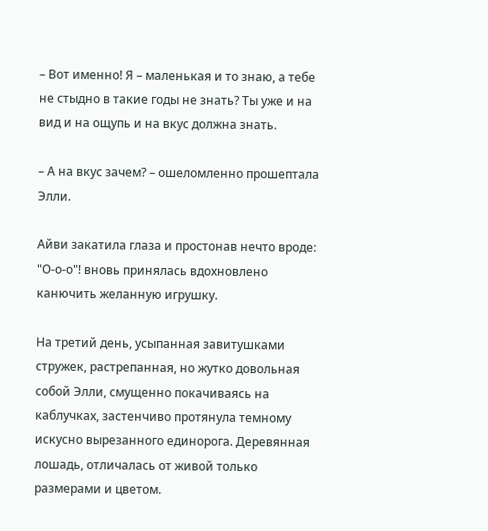– Вот именно! Я – маленькая и то знаю, а тебе не стыдно в такие годы не знать? Ты уже и на вид и на ощупь и на вкус должна знать.

– А на вкус зачем? – ошеломленно прошептала Элли.

Айви закатила глаза и простонав нечто вроде: "О-о-о"! вновь принялась вдохновлено канючить желанную игрушку.

На третий день, усыпанная завитушками стружек, растрепанная, но жутко довольная собой Элли, смущенно покачиваясь на каблучках, застенчиво протянула темному искусно вырезанного единорога. Деревянная лошадь, отличалась от живой только размерами и цветом.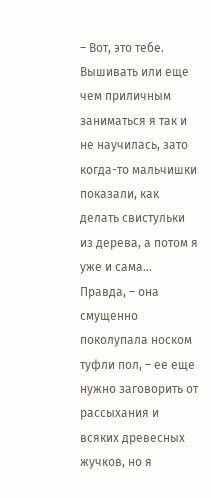– Вот, это тебе. Вышивать или еще чем приличным заниматься я так и не научилась, зато когда-то мальчишки показали, как делать свистульки из дерева, а потом я уже и сама… Правда, – она смущенно поколупала носком туфли пол, – ее еще нужно заговорить от рассыхания и всяких древесных жучков, но я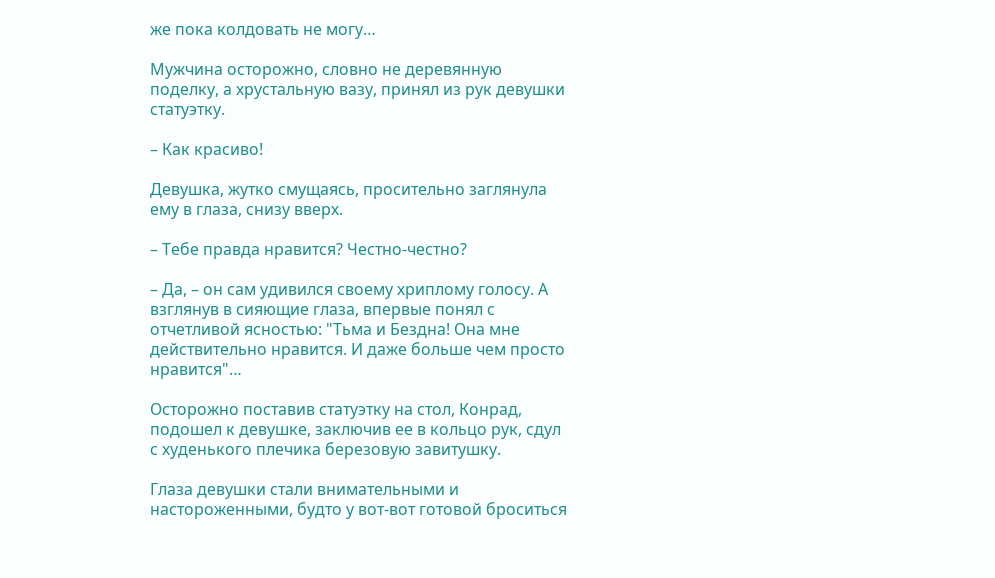же пока колдовать не могу…

Мужчина осторожно, словно не деревянную поделку, а хрустальную вазу, принял из рук девушки статуэтку.

– Как красиво!

Девушка, жутко смущаясь, просительно заглянула ему в глаза, снизу вверх.

– Тебе правда нравится? Честно-честно?

– Да, – он сам удивился своему хриплому голосу. А взглянув в сияющие глаза, впервые понял с отчетливой ясностью: "Тьма и Бездна! Она мне действительно нравится. И даже больше чем просто нравится"…

Осторожно поставив статуэтку на стол, Конрад, подошел к девушке, заключив ее в кольцо рук, сдул с худенького плечика березовую завитушку.

Глаза девушки стали внимательными и настороженными, будто у вот-вот готовой броситься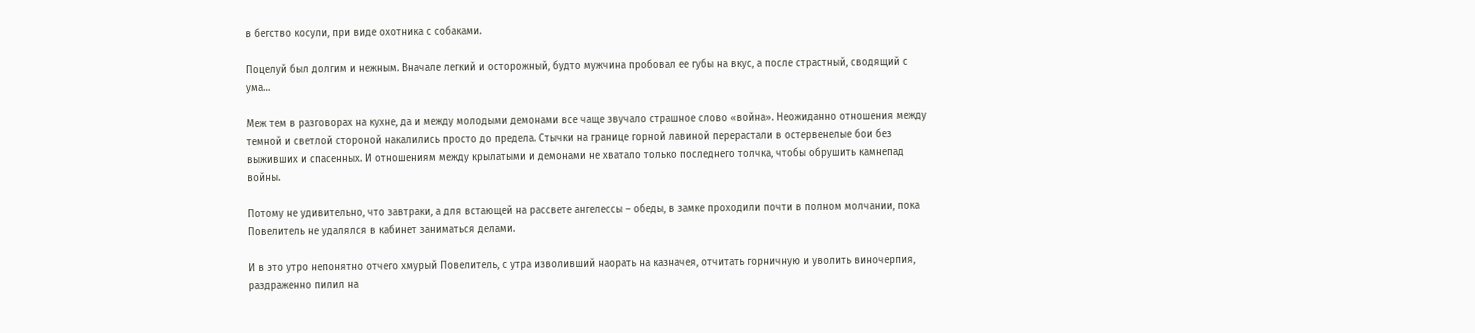в бегство косули, при виде охотника с собаками.

Поцелуй был долгим и нежным. Вначале легкий и осторожный, будто мужчина пробовал ее губы на вкус, а после страстный, сводящий с ума…

Меж тем в разговорах на кухне, да и между молодыми демонами все чаще звучало страшное слово «война». Неожиданно отношения между темной и светлой стороной накалились просто до предела. Стычки на границе горной лавиной перерастали в остервенелые бои без выживших и спасенных. И отношениям между крылатыми и демонами не хватало только последнего толчка, чтобы обрушить камнепад войны.

Потому не удивительно, что завтраки, а для встающей на рассвете ангелессы – обеды, в замке проходили почти в полном молчании, пока Повелитель не удалялся в кабинет заниматься делами.

И в это утро непонятно отчего хмурый Повелитель, с утра изволивший наорать на казначея, отчитать горничную и уволить виночерпия, раздраженно пилил на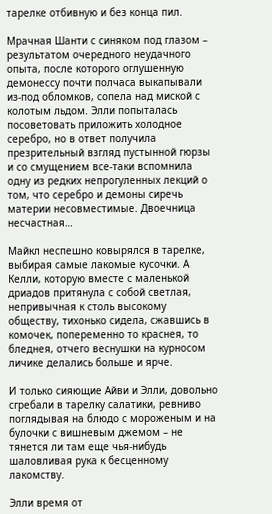тарелке отбивную и без конца пил.

Мрачная Шанти с синяком под глазом – результатом очередного неудачного опыта, после которого оглушенную демонессу почти полчаса выкапывали из-под обломков, сопела над миской с колотым льдом. Элли попыталась посоветовать приложить холодное серебро, но в ответ получила презрительный взгляд пустынной гюрзы и со смущением все-таки вспомнила одну из редких непрогуленных лекций о том, что серебро и демоны сиречь материи несовместимые. Двоечница несчастная…

Майкл неспешно ковырялся в тарелке, выбирая самые лакомые кусочки. А Келли, которую вместе с маленькой дриадов притянула с собой светлая, непривычная к столь высокому обществу, тихонько сидела, сжавшись в комочек, попеременно то краснея, то бледнея, отчего веснушки на курносом личике делались больше и ярче.

И только сияющие Айви и Элли, довольно сгребали в тарелку салатики, ревниво поглядывая на блюдо с мороженым и на булочки с вишневым джемом – не тянется ли там еще чья-нибудь шаловливая рука к бесценному лакомству.

Элли время от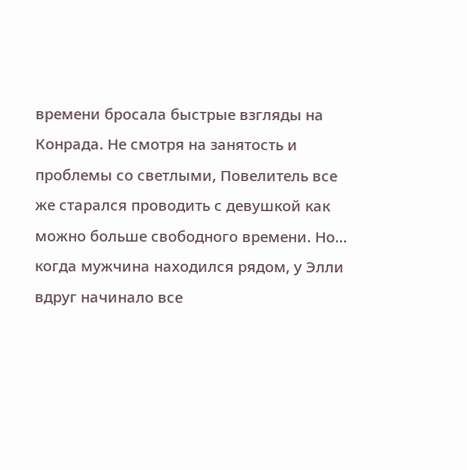времени бросала быстрые взгляды на Конрада. Не смотря на занятость и проблемы со светлыми, Повелитель все же старался проводить с девушкой как можно больше свободного времени. Но… когда мужчина находился рядом, у Элли вдруг начинало все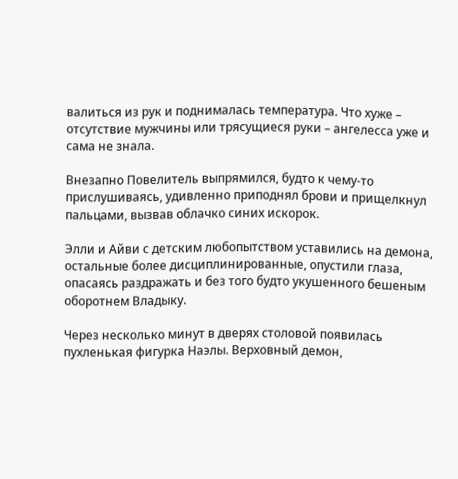валиться из рук и поднималась температура. Что хуже – отсутствие мужчины или трясущиеся руки – ангелесса уже и сама не знала.

Внезапно Повелитель выпрямился, будто к чему-то прислушиваясь, удивленно приподнял брови и прищелкнул пальцами, вызвав облачко синих искорок.

Элли и Айви с детским любопытством уставились на демона, остальные более дисциплинированные, опустили глаза, опасаясь раздражать и без того будто укушенного бешеным оборотнем Владыку.

Через несколько минут в дверях столовой появилась пухленькая фигурка Наэлы. Верховный демон,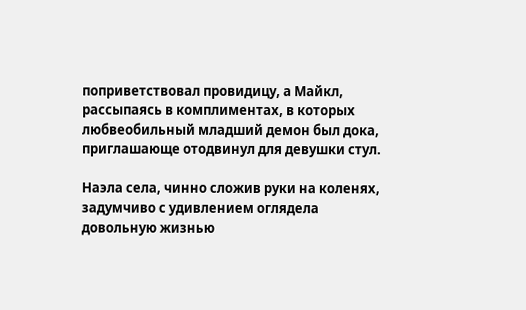поприветствовал провидицу, а Майкл, рассыпаясь в комплиментах, в которых любвеобильный младший демон был дока, приглашающе отодвинул для девушки стул.

Наэла села, чинно сложив руки на коленях, задумчиво с удивлением оглядела довольную жизнью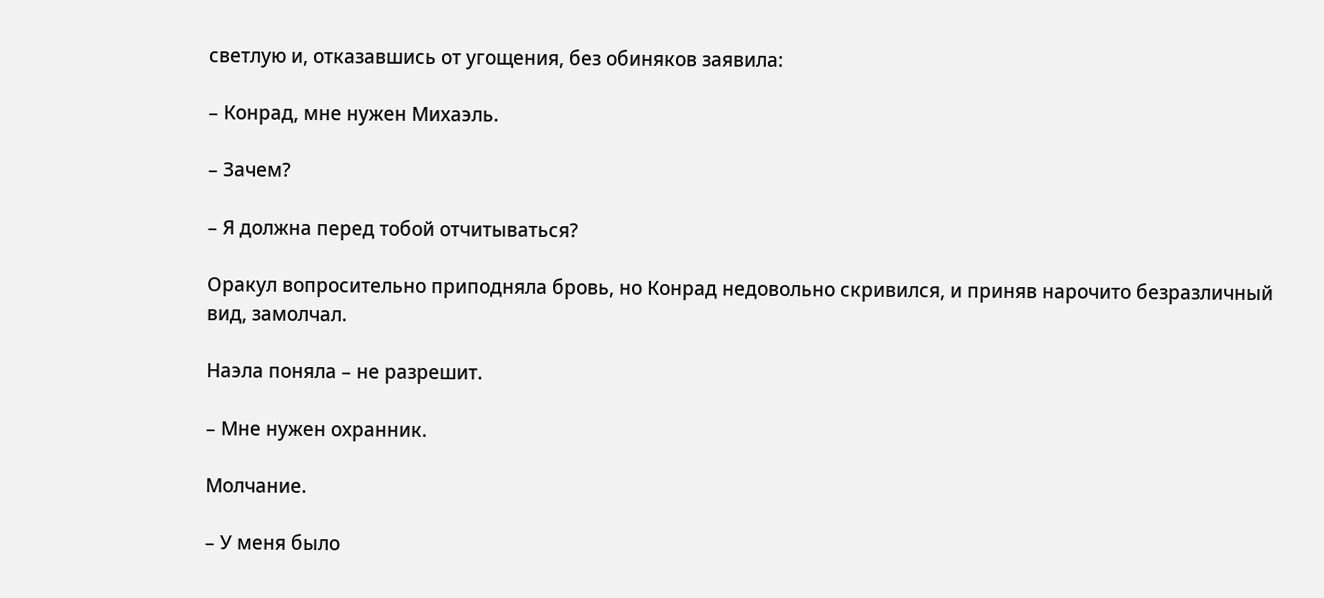светлую и, отказавшись от угощения, без обиняков заявила:

– Конрад, мне нужен Михаэль.

– Зачем?

– Я должна перед тобой отчитываться?

Оракул вопросительно приподняла бровь, но Конрад недовольно скривился, и приняв нарочито безразличный вид, замолчал.

Наэла поняла – не разрешит.

– Мне нужен охранник.

Молчание.

– У меня было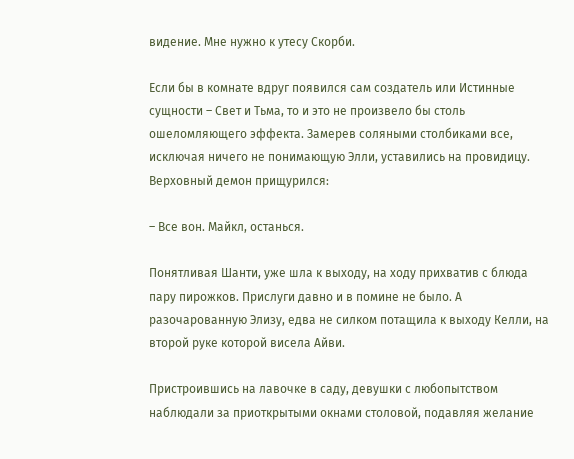видение. Мне нужно к утесу Скорби.

Если бы в комнате вдруг появился сам создатель или Истинные сущности – Свет и Тьма, то и это не произвело бы столь ошеломляющего эффекта. Замерев соляными столбиками все, исключая ничего не понимающую Элли, уставились на провидицу. Верховный демон прищурился:

– Все вон. Майкл, останься.

Понятливая Шанти, уже шла к выходу, на ходу прихватив с блюда пару пирожков. Прислуги давно и в помине не было. А разочарованную Элизу, едва не силком потащила к выходу Келли, на второй руке которой висела Айви.

Пристроившись на лавочке в саду, девушки с любопытством наблюдали за приоткрытыми окнами столовой, подавляя желание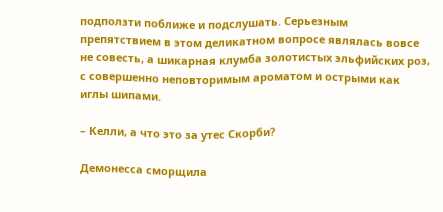подползти поближе и подслушать. Серьезным препятствием в этом деликатном вопросе являлась вовсе не совесть, а шикарная клумба золотистых эльфийских роз, с совершенно неповторимым ароматом и острыми как иглы шипами.

– Келли, а что это за утес Скорби?

Демонесса сморщила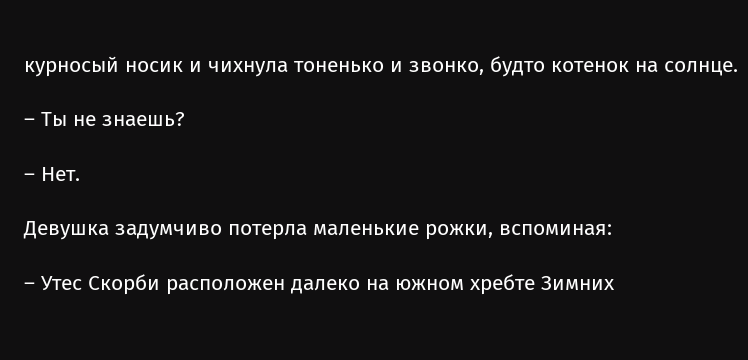курносый носик и чихнула тоненько и звонко, будто котенок на солнце.

– Ты не знаешь?

– Нет.

Девушка задумчиво потерла маленькие рожки, вспоминая:

– Утес Скорби расположен далеко на южном хребте Зимних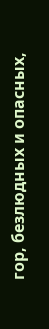гор, безлюдных и опасных,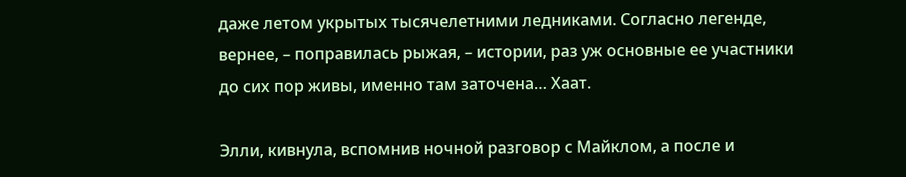даже летом укрытых тысячелетними ледниками. Согласно легенде, вернее, – поправилась рыжая, – истории, раз уж основные ее участники до сих пор живы, именно там заточена… Хаат.

Элли, кивнула, вспомнив ночной разговор с Майклом, а после и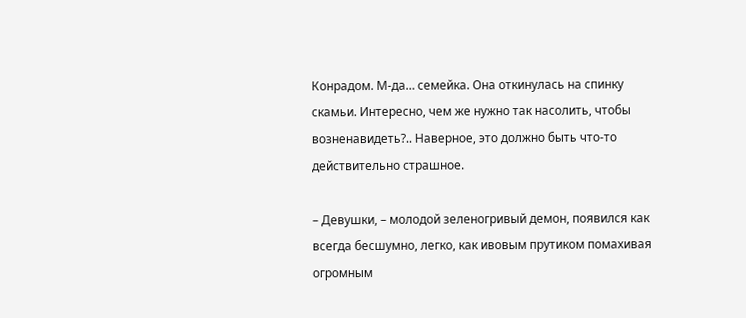Конрадом. М-да… семейка. Она откинулась на спинку скамьи. Интересно, чем же нужно так насолить, чтобы возненавидеть?.. Наверное, это должно быть что-то действительно страшное.

– Девушки, – молодой зеленогривый демон, появился как всегда бесшумно, легко, как ивовым прутиком помахивая огромным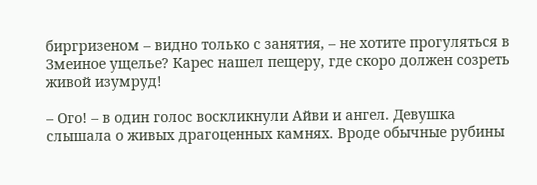биргризеном – видно только с занятия, – не хотите прогуляться в Змеиное ущелье? Карес нашел пещеру, где скоро должен созреть живой изумруд!

– Ого! – в один голос воскликнули Айви и ангел. Девушка слышала о живых драгоценных камнях. Вроде обычные рубины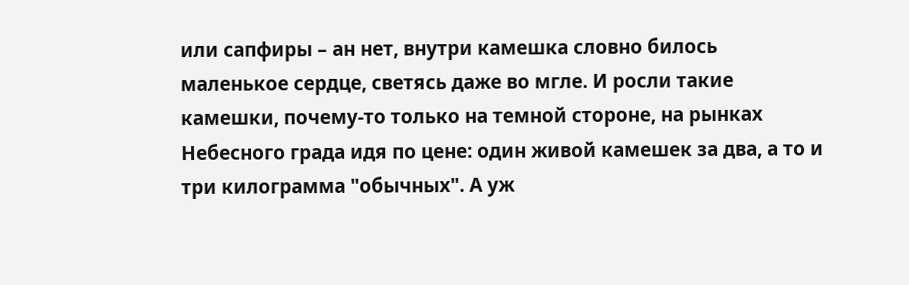или сапфиры – ан нет, внутри камешка словно билось маленькое сердце, светясь даже во мгле. И росли такие камешки, почему-то только на темной стороне, на рынках Небесного града идя по цене: один живой камешек за два, а то и три килограмма "обычных". А уж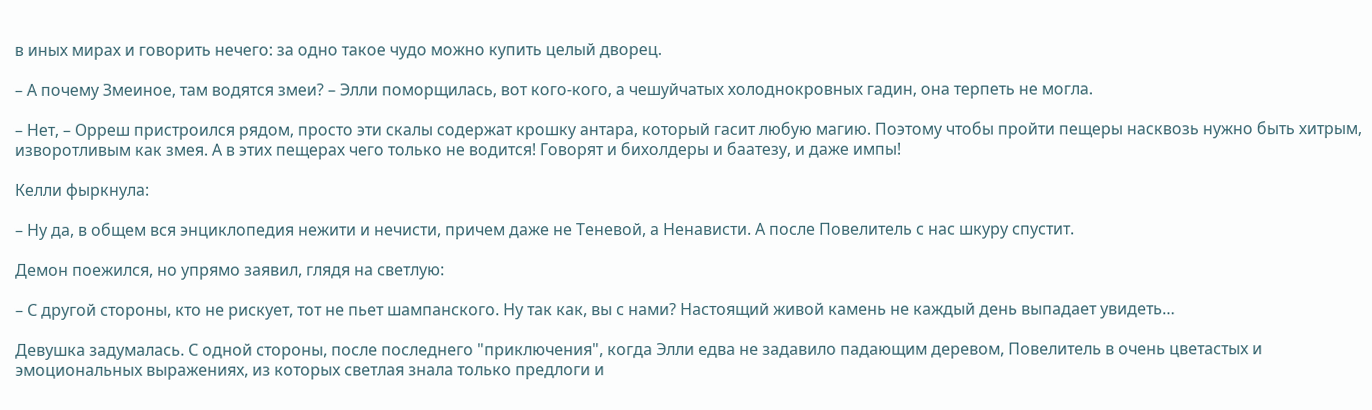в иных мирах и говорить нечего: за одно такое чудо можно купить целый дворец.

– А почему Змеиное, там водятся змеи? – Элли поморщилась, вот кого-кого, а чешуйчатых холоднокровных гадин, она терпеть не могла.

– Нет, – Орреш пристроился рядом, просто эти скалы содержат крошку антара, который гасит любую магию. Поэтому чтобы пройти пещеры насквозь нужно быть хитрым, изворотливым как змея. А в этих пещерах чего только не водится! Говорят и бихолдеры и баатезу, и даже импы!

Келли фыркнула:

– Ну да, в общем вся энциклопедия нежити и нечисти, причем даже не Теневой, а Ненависти. А после Повелитель с нас шкуру спустит.

Демон поежился, но упрямо заявил, глядя на светлую:

– С другой стороны, кто не рискует, тот не пьет шампанского. Ну так как, вы с нами? Настоящий живой камень не каждый день выпадает увидеть…

Девушка задумалась. С одной стороны, после последнего "приключения", когда Элли едва не задавило падающим деревом, Повелитель в очень цветастых и эмоциональных выражениях, из которых светлая знала только предлоги и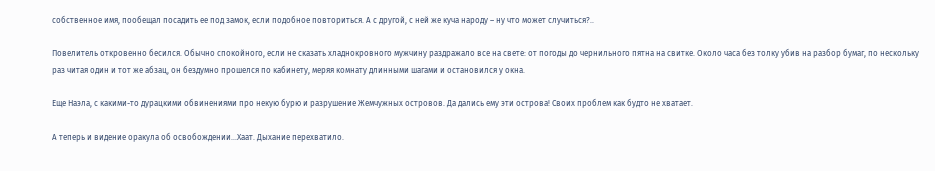собственное имя, пообещал посадить ее под замок, если подобное повториться. А с другой, с ней же куча народу – ну что может случиться?..

Повелитель откровенно бесился. Обычно спокойного, если не сказать хладнокровного мужчину раздражало все на свете: от погоды до чернильного пятна на свитке. Около часа без толку убив на разбор бумаг, по нескольку раз читая один и тот же абзац, он бездумно прошелся по кабинету, меряя комнату длинными шагами и остановился у окна.

Еще Наэла, с какими-то дурацкими обвинениями про некую бурю и разрушение Жемчужных островов. Да дались ему эти острова! Своих проблем как будто не хватает.

А теперь и видение оракула об освобождении…Хаат. Дыхание перехватило.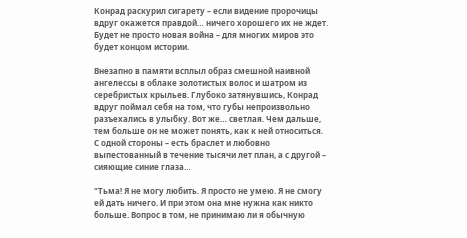Конрад раскурил сигарету – если видение пророчицы вдруг окажется правдой… ничего хорошего их не ждет. Будет не просто новая война – для многих миров это будет концом истории.

Внезапно в памяти всплыл образ смешной наивной ангелессы в облаке золотистых волос и шатром из серебристых крыльев. Глубоко затянувшись, Конрад вдруг поймал себя на том, что губы непроизвольно разъехались в улыбку. Вот же… светлая. Чем дальше, тем больше он не может понять, как к ней относиться. С одной стороны – есть браслет и любовно выпестованный в течение тысячи лет план, а с другой – сияющие синие глаза…

"Тьма! Я не могу любить. Я просто не умею. Я не смогу ей дать ничего. И при этом она мне нужна как никто больше. Вопрос в том, не принимаю ли я обычную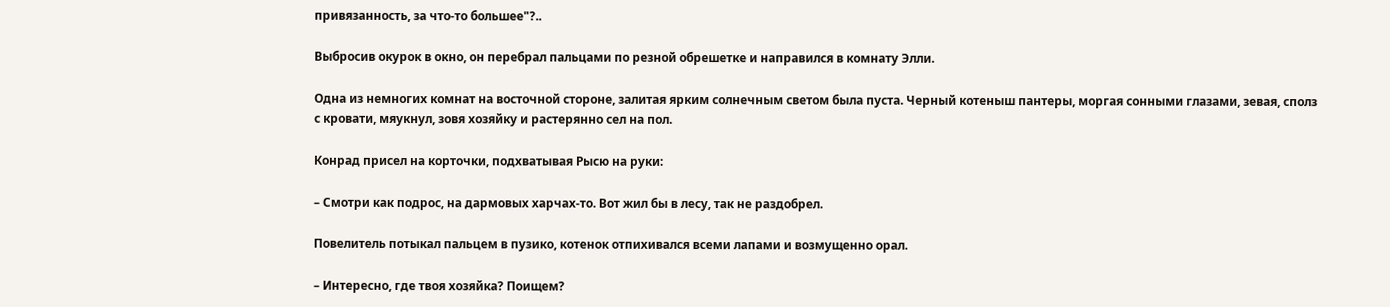привязанность, за что-то большее"?..

Выбросив окурок в окно, он перебрал пальцами по резной обрешетке и направился в комнату Элли.

Одна из немногих комнат на восточной стороне, залитая ярким солнечным светом была пуста. Черный котеныш пантеры, моргая сонными глазами, зевая, сполз с кровати, мяукнул, зовя хозяйку и растерянно сел на пол.

Конрад присел на корточки, подхватывая Рысю на руки:

– Смотри как подрос, на дармовых харчах-то. Вот жил бы в лесу, так не раздобрел.

Повелитель потыкал пальцем в пузико, котенок отпихивался всеми лапами и возмущенно орал.

– Интересно, где твоя хозяйка? Поищем?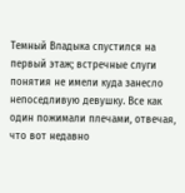Темный Владыка спустился на первый этаж; встречные слуги понятия не имели куда занесло непоседливую девушку. Все как один пожимали плечами, отвечая, что вот недавно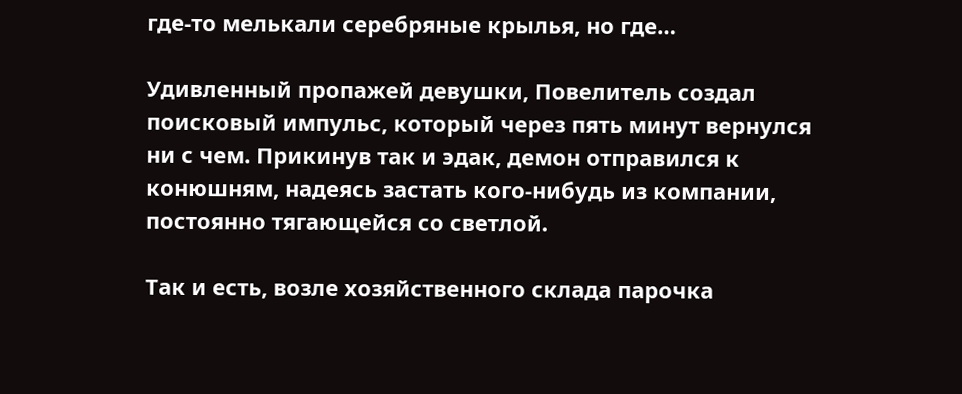где-то мелькали серебряные крылья, но где…

Удивленный пропажей девушки, Повелитель создал поисковый импульс, который через пять минут вернулся ни с чем. Прикинув так и эдак, демон отправился к конюшням, надеясь застать кого-нибудь из компании, постоянно тягающейся со светлой.

Так и есть, возле хозяйственного склада парочка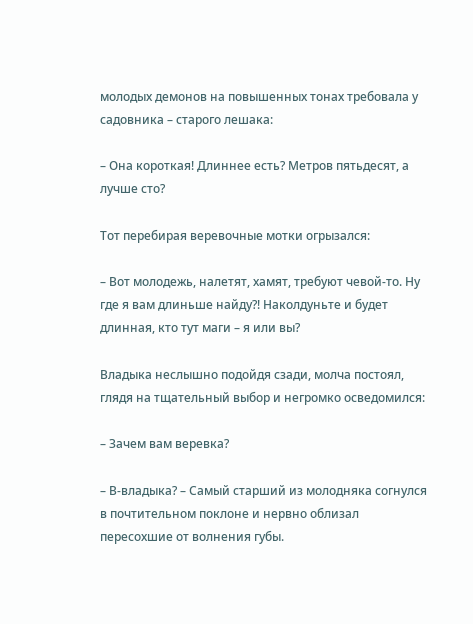молодых демонов на повышенных тонах требовала у садовника – старого лешака:

– Она короткая! Длиннее есть? Метров пятьдесят, а лучше сто?

Тот перебирая веревочные мотки огрызался:

– Вот молодежь, налетят, хамят, требуют чевой-то. Ну где я вам длиньше найду?! Наколдуньте и будет длинная, кто тут маги – я или вы?

Владыка неслышно подойдя сзади, молча постоял, глядя на тщательный выбор и негромко осведомился:

– Зачем вам веревка?

– В-владыка? – Самый старший из молодняка согнулся в почтительном поклоне и нервно облизал пересохшие от волнения губы.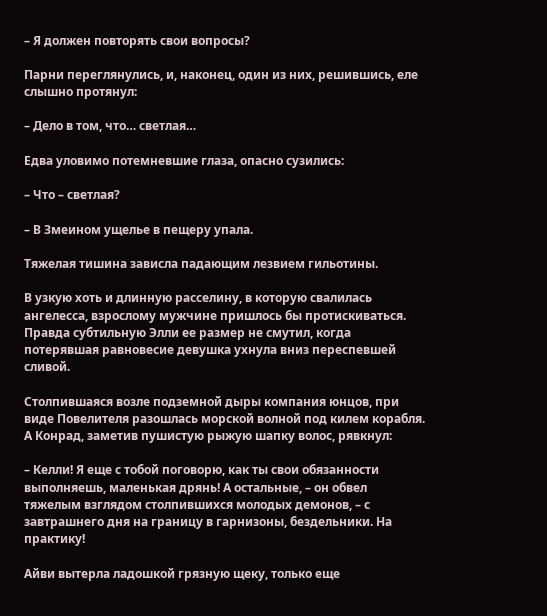– Я должен повторять свои вопросы?

Парни переглянулись, и, наконец, один из них, решившись, еле слышно протянул:

– Дело в том, что… светлая…

Едва уловимо потемневшие глаза, опасно сузились:

– Что – светлая?

– В Змеином ущелье в пещеру упала.

Тяжелая тишина зависла падающим лезвием гильотины.

В узкую хоть и длинную расселину, в которую свалилась ангелесса, взрослому мужчине пришлось бы протискиваться. Правда субтильную Элли ее размер не смутил, когда потерявшая равновесие девушка ухнула вниз переспевшей сливой.

Столпившаяся возле подземной дыры компания юнцов, при виде Повелителя разошлась морской волной под килем корабля. А Конрад, заметив пушистую рыжую шапку волос, рявкнул:

– Келли! Я еще с тобой поговорю, как ты свои обязанности выполняешь, маленькая дрянь! А остальные, – он обвел тяжелым взглядом столпившихся молодых демонов, – с завтрашнего дня на границу в гарнизоны, бездельники. На практику!

Айви вытерла ладошкой грязную щеку, только еще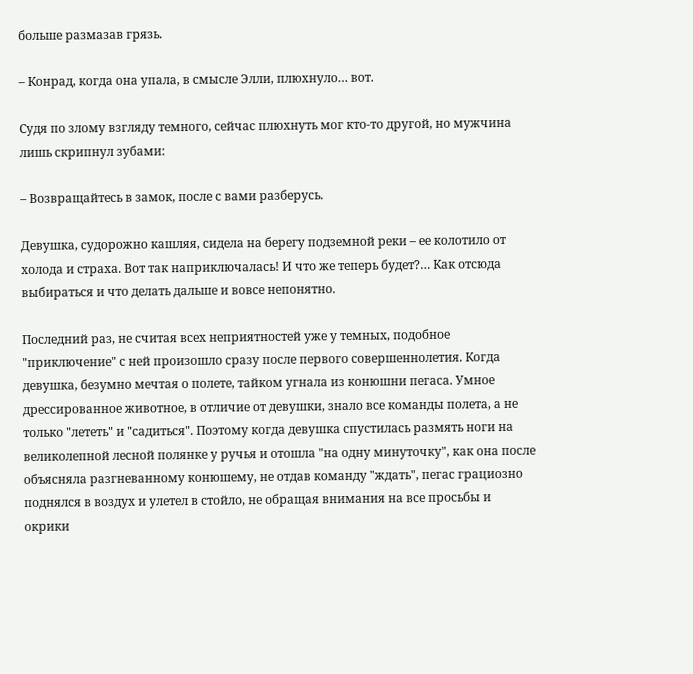больше размазав грязь.

– Конрад, когда она упала, в смысле Элли, плюхнуло… вот.

Судя по злому взгляду темного, сейчас плюхнуть мог кто-то другой, но мужчина лишь скрипнул зубами:

– Возвращайтесь в замок, после с вами разберусь.

Девушка, судорожно кашляя, сидела на берегу подземной реки – ее колотило от холода и страха. Вот так наприключалась! И что же теперь будет?… Как отсюда выбираться и что делать дальше и вовсе непонятно.

Последний раз, не считая всех неприятностей уже у темных, подобное "приключение" с ней произошло сразу после первого совершеннолетия. Когда девушка, безумно мечтая о полете, тайком угнала из конюшни пегаса. Умное дрессированное животное, в отличие от девушки, знало все команды полета, а не только "лететь" и "садиться". Поэтому когда девушка спустилась размять ноги на великолепной лесной полянке у ручья и отошла "на одну минуточку", как она после объясняла разгневанному конюшему, не отдав команду "ждать", пегас грациозно поднялся в воздух и улетел в стойло, не обращая внимания на все просьбы и окрики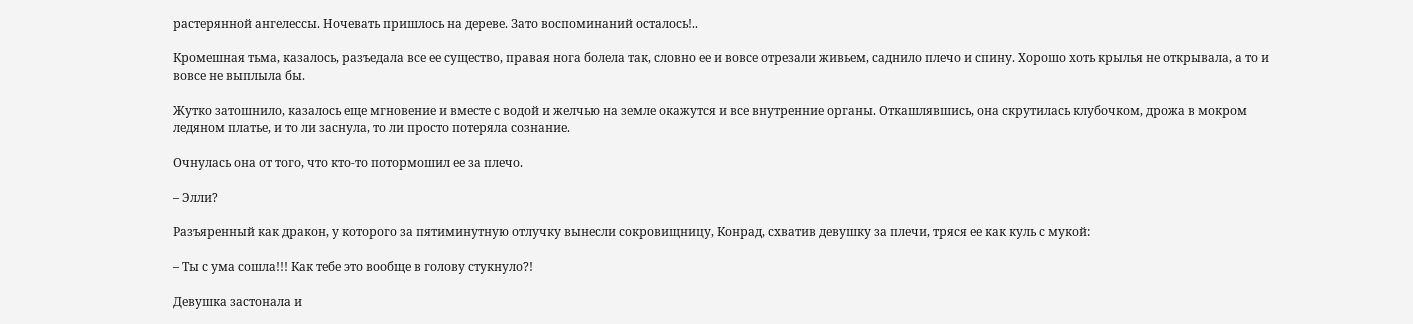растерянной ангелессы. Ночевать пришлось на дереве. Зато воспоминаний осталось!..

Кромешная тьма, казалось, разъедала все ее существо, правая нога болела так, словно ее и вовсе отрезали живьем, саднило плечо и спину. Хорошо хоть крылья не открывала, а то и вовсе не выплыла бы.

Жутко затошнило, казалось еще мгновение и вместе с водой и желчью на земле окажутся и все внутренние органы. Откашлявшись, она скрутилась клубочком, дрожа в мокром ледяном платье, и то ли заснула, то ли просто потеряла сознание.

Очнулась она от того, что кто-то потормошил ее за плечо.

– Элли?

Разъяренный как дракон, у которого за пятиминутную отлучку вынесли сокровищницу, Конрад, схватив девушку за плечи, тряся ее как куль с мукой:

– Ты с ума сошла!!! Как тебе это вообще в голову стукнуло?!

Девушка застонала и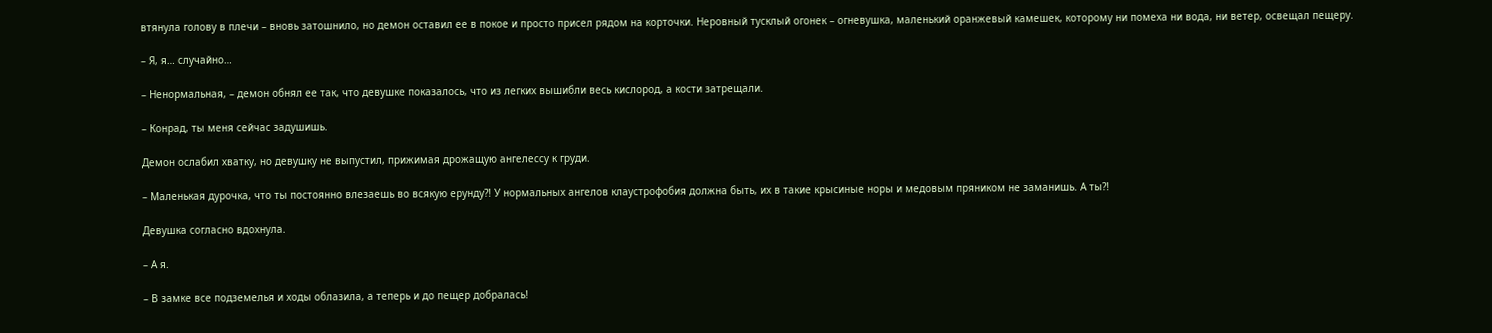втянула голову в плечи – вновь затошнило, но демон оставил ее в покое и просто присел рядом на корточки. Неровный тусклый огонек – огневушка, маленький оранжевый камешек, которому ни помеха ни вода, ни ветер, освещал пещеру.

– Я, я… случайно…

– Ненормальная, – демон обнял ее так, что девушке показалось, что из легких вышибли весь кислород, а кости затрещали.

– Конрад, ты меня сейчас задушишь.

Демон ослабил хватку, но девушку не выпустил, прижимая дрожащую ангелессу к груди.

– Маленькая дурочка, что ты постоянно влезаешь во всякую ерунду?! У нормальных ангелов клаустрофобия должна быть, их в такие крысиные норы и медовым пряником не заманишь. А ты?!

Девушка согласно вдохнула.

– А я.

– В замке все подземелья и ходы облазила, а теперь и до пещер добралась!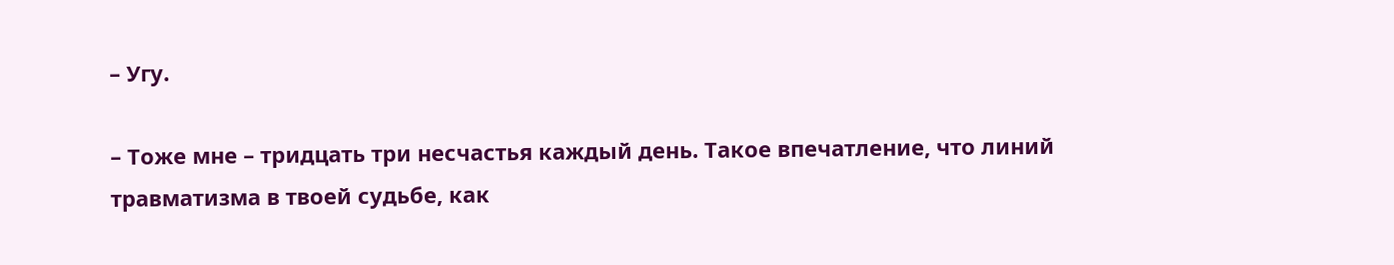– Угу.

– Тоже мне – тридцать три несчастья каждый день. Такое впечатление, что линий травматизма в твоей судьбе, как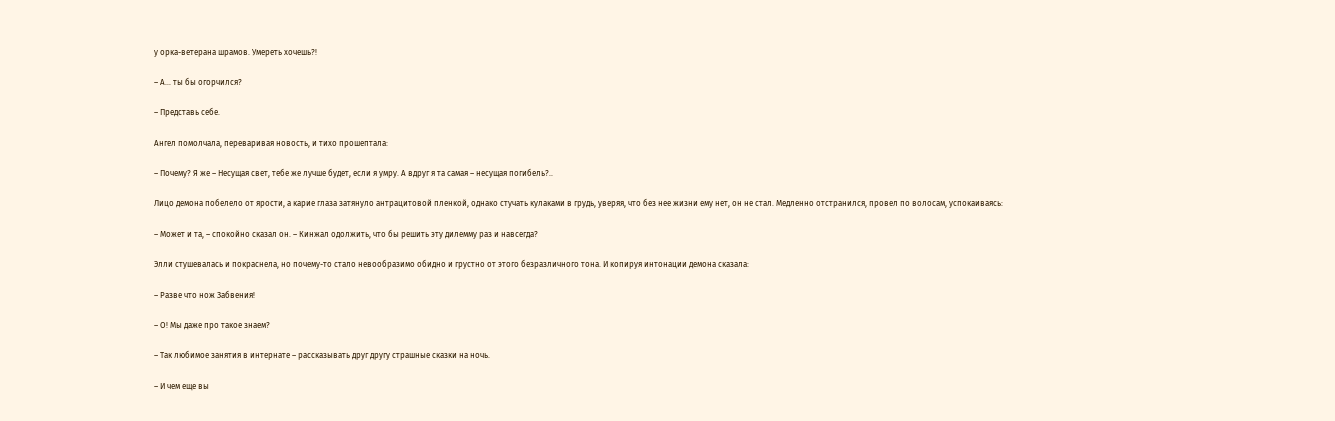у орка-ветерана шрамов. Умереть хочешь?!

– А… ты бы огорчился?

– Представь себе.

Ангел помолчала, переваривая новость, и тихо прошептала:

– Почему? Я же – Несущая свет, тебе же лучше будет, если я умру. А вдруг я та самая – несущая погибель?..

Лицо демона побелело от ярости, а карие глаза затянуло антрацитовой пленкой, однако стучать кулаками в грудь, уверяя, что без нее жизни ему нет, он не стал. Медленно отстранился, провел по волосам, успокаиваясь:

– Может и та, – спокойно сказал он. – Кинжал одолжить, что бы решить эту дилемму раз и навсегда?

Элли стушевалась и покраснела, но почему-то стало невообразимо обидно и грустно от этого безразличного тона. И копируя интонации демона сказала:

– Разве что нож Забвения!

– О! Мы даже про такое знаем?

– Так любимое занятия в интернате – рассказывать друг другу страшные сказки на ночь.

– И чем еще вы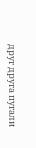друг друга пугали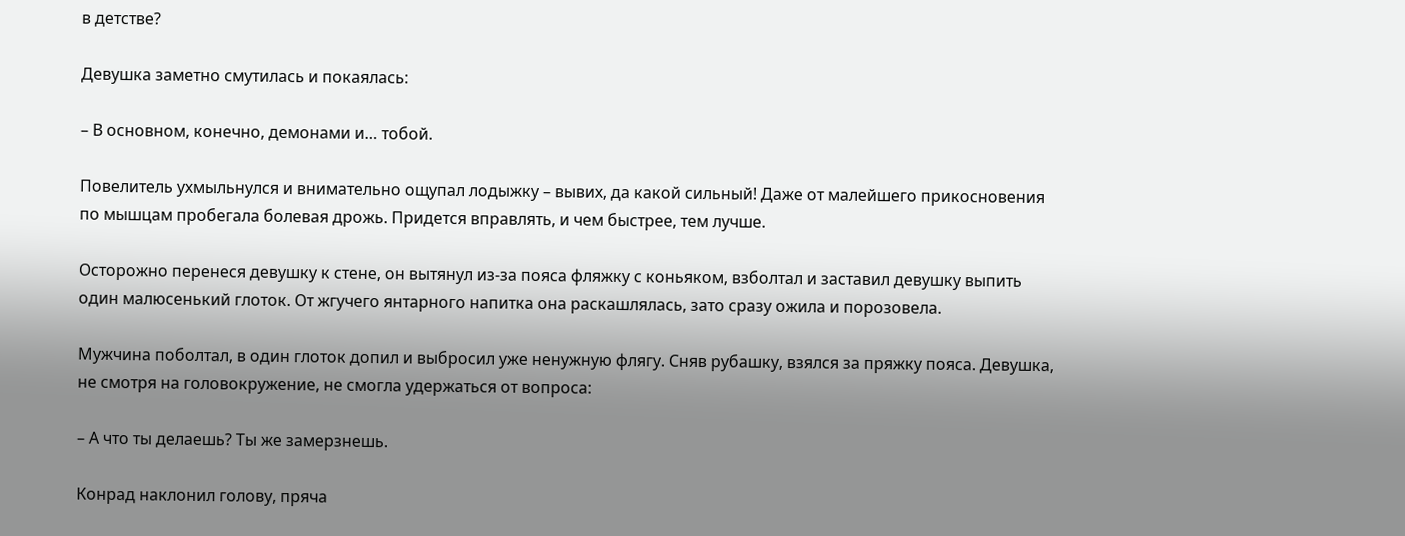в детстве?

Девушка заметно смутилась и покаялась:

– В основном, конечно, демонами и… тобой.

Повелитель ухмыльнулся и внимательно ощупал лодыжку – вывих, да какой сильный! Даже от малейшего прикосновения по мышцам пробегала болевая дрожь. Придется вправлять, и чем быстрее, тем лучше.

Осторожно перенеся девушку к стене, он вытянул из-за пояса фляжку с коньяком, взболтал и заставил девушку выпить один малюсенький глоток. От жгучего янтарного напитка она раскашлялась, зато сразу ожила и порозовела.

Мужчина поболтал, в один глоток допил и выбросил уже ненужную флягу. Сняв рубашку, взялся за пряжку пояса. Девушка, не смотря на головокружение, не смогла удержаться от вопроса:

– А что ты делаешь? Ты же замерзнешь.

Конрад наклонил голову, пряча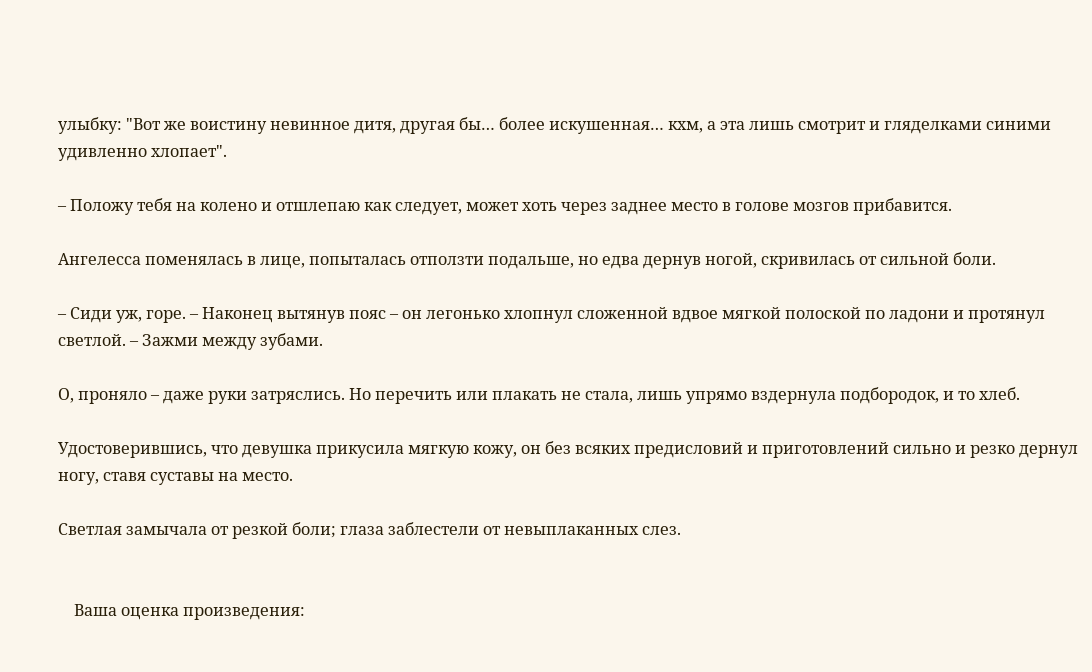улыбку: "Вот же воистину невинное дитя, другая бы… более искушенная… кхм, а эта лишь смотрит и гляделками синими удивленно хлопает".

– Положу тебя на колено и отшлепаю как следует, может хоть через заднее место в голове мозгов прибавится.

Ангелесса поменялась в лице, попыталась отползти подальше, но едва дернув ногой, скривилась от сильной боли.

– Сиди уж, горе. – Наконец вытянув пояс – он легонько хлопнул сложенной вдвое мягкой полоской по ладони и протянул светлой. – Зажми между зубами.

О, проняло – даже руки затряслись. Но перечить или плакать не стала, лишь упрямо вздернула подбородок, и то хлеб.

Удостоверившись, что девушка прикусила мягкую кожу, он без всяких предисловий и приготовлений сильно и резко дернул ногу, ставя суставы на место.

Светлая замычала от резкой боли; глаза заблестели от невыплаканных слез.


    Ваша оценка произведения: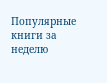Популярные книги за неделю